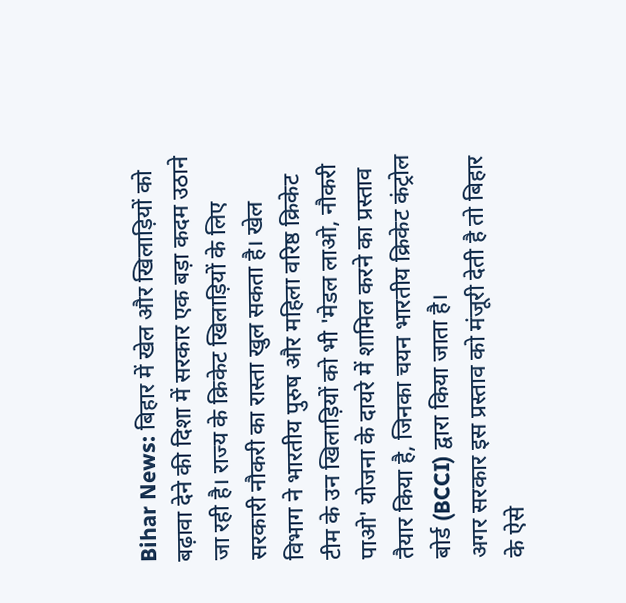Bihar News: बिहार में खेल और खिलाड़ियों को बढ़ावा देने की दिशा में सरकार एक बड़ा कदम उठाने जा रही है। राज्य के क्रिकेट खिलाड़ियों के लिए सरकारी नौकरी का रास्ता खुल सकता है। खेल विभाग ने भारतीय पुरुष और महिला वरिष्ठ क्रिकेट टीम के उन खिलाड़ियों को भी 'मेडल लाओ, नौकरी पाओ' योजना के दायरे में शामिल करने का प्रस्ताव तैयार किया है, जिनका चयन भारतीय क्रिकेट कंट्रोल बोर्ड (BCCI) द्वारा किया जाता है।
अगर सरकार इस प्रस्ताव को मंजूरी देती है तो बिहार के ऐसे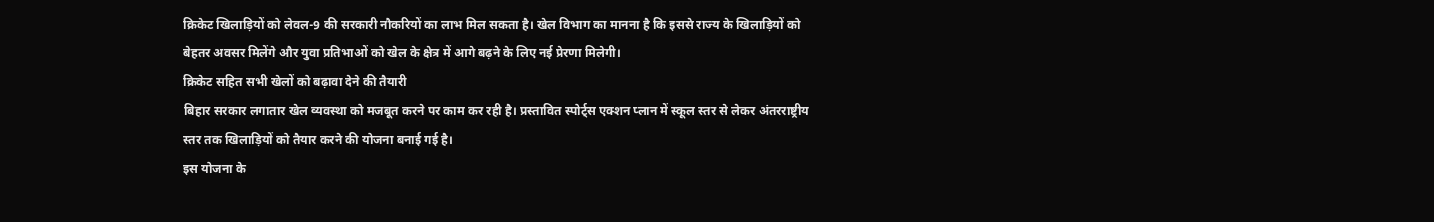क्रिकेट खिलाड़ियों को लेवल-9 की सरकारी नौकरियों का लाभ मिल सकता है। खेल विभाग का मानना है कि इससे राज्य के खिलाड़ियों को बेहतर अवसर मिलेंगे और युवा प्रतिभाओं को खेल के क्षेत्र में आगे बढ़ने के लिए नई प्रेरणा मिलेगी।
क्रिकेट सहित सभी खेलों को बढ़ावा देने की तैयारी
बिहार सरकार लगातार खेल व्यवस्था को मजबूत करने पर काम कर रही है। प्रस्तावित स्पोर्ट्स एक्शन प्लान में स्कूल स्तर से लेकर अंतरराष्ट्रीय स्तर तक खिलाड़ियों को तैयार करने की योजना बनाई गई है।
इस योजना के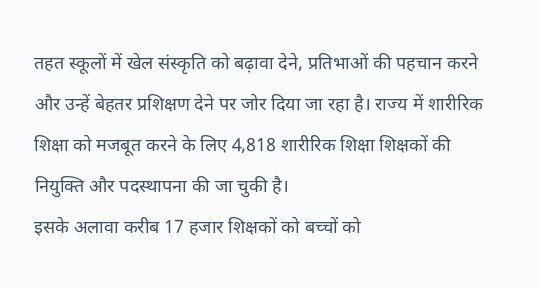तहत स्कूलों में खेल संस्कृति को बढ़ावा देने, प्रतिभाओं की पहचान करने और उन्हें बेहतर प्रशिक्षण देने पर जोर दिया जा रहा है। राज्य में शारीरिक शिक्षा को मजबूत करने के लिए 4,818 शारीरिक शिक्षा शिक्षकों की नियुक्ति और पदस्थापना की जा चुकी है।
इसके अलावा करीब 17 हजार शिक्षकों को बच्चों को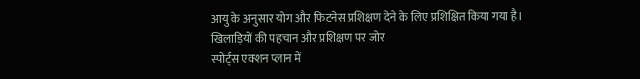आयु के अनुसार योग और फिटनेस प्रशिक्षण देने के लिए प्रशिक्षित किया गया है।
खिलाड़ियों की पहचान और प्रशिक्षण पर जोर
स्पोर्ट्स एक्शन प्लान में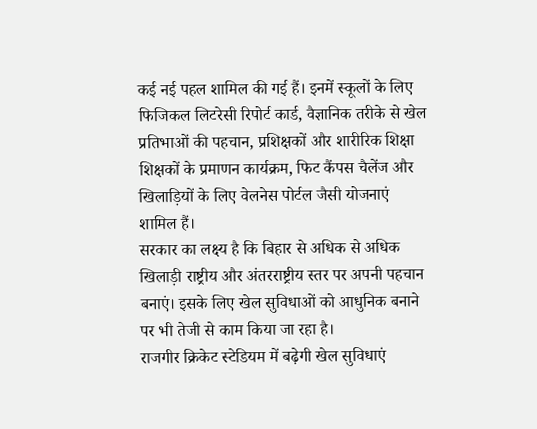कई नई पहल शामिल की गई हैं। इनमें स्कूलों के लिए फिजिकल लिटरेसी रिपोर्ट कार्ड, वैज्ञानिक तरीके से खेल प्रतिभाओं की पहचान, प्रशिक्षकों और शारीरिक शिक्षा शिक्षकों के प्रमाणन कार्यक्रम, फिट कैंपस चैलेंज और खिलाड़ियों के लिए वेलनेस पोर्टल जैसी योजनाएं शामिल हैं।
सरकार का लक्ष्य है कि बिहार से अधिक से अधिक खिलाड़ी राष्ट्रीय और अंतरराष्ट्रीय स्तर पर अपनी पहचान बनाएं। इसके लिए खेल सुविधाओं को आधुनिक बनाने पर भी तेजी से काम किया जा रहा है।
राजगीर क्रिकेट स्टेडियम में बढ़ेगी खेल सुविधाएं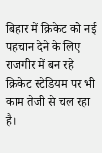बिहार में क्रिकेट को नई पहचान देने के लिए राजगीर में बन रहे क्रिकेट स्टेडियम पर भी काम तेजी से चल रहा है।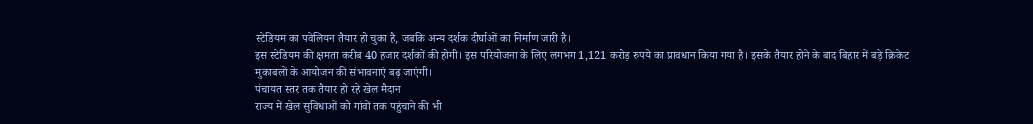स्टेडियम का पवेलियन तैयार हो चुका है, जबकि अन्य दर्शक दीर्घाओं का निर्माण जारी है।
इस स्टेडियम की क्षमता करीब 40 हजार दर्शकों की होगी। इस परियोजना के लिए लगभग 1,121 करोड़ रुपये का प्रावधान किया गया है। इसके तैयार होने के बाद बिहार में बड़े क्रिकेट मुकाबलों के आयोजन की संभावनाएं बढ़ जाएंगी।
पंचायत स्तर तक तैयार हो रहे खेल मैदान
राज्य में खेल सुविधाओं को गांवों तक पहुंचाने की भी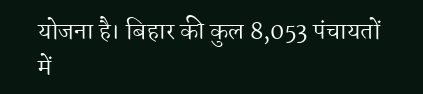योजना है। बिहार की कुल 8,053 पंचायतों में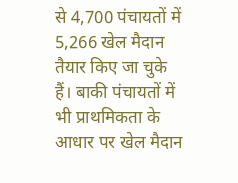से 4,700 पंचायतों में 5,266 खेल मैदान तैयार किए जा चुके हैं। बाकी पंचायतों में भी प्राथमिकता के आधार पर खेल मैदान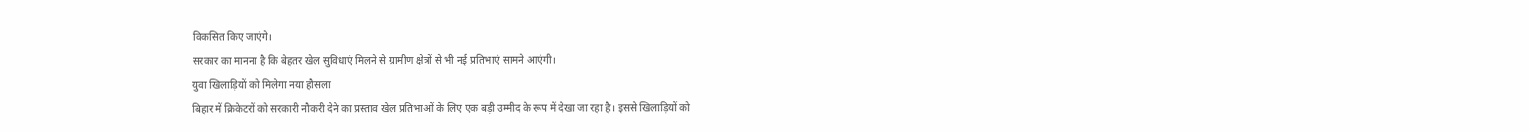विकसित किए जाएंगे।
सरकार का मानना है कि बेहतर खेल सुविधाएं मिलने से ग्रामीण क्षेत्रों से भी नई प्रतिभाएं सामने आएंगी।
युवा खिलाड़ियों को मिलेगा नया हौसला
बिहार में क्रिकेटरों को सरकारी नौकरी देने का प्रस्ताव खेल प्रतिभाओं के लिए एक बड़ी उम्मीद के रूप में देखा जा रहा है। इससे खिलाड़ियों को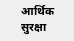आर्थिक सुरक्षा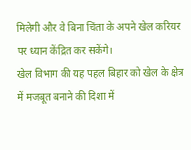मिलेगी और वे बिना चिंता के अपने खेल करियर पर ध्यान केंद्रित कर सकेंगे।
खेल विभाग की यह पहल बिहार को खेल के क्षेत्र में मजबूत बनाने की दिशा में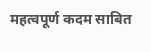महत्वपूर्ण कदम साबित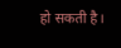हो सकती है।